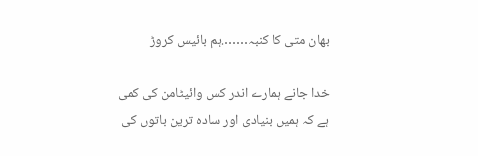بھان متی کا کنبہ…….ہم بائیس کروڑ

خدا جانے ہمارے اندر کس وائیٹامن کی کمی ہے کہ ہمیں بنیادی اور سادہ ترین باتوں کی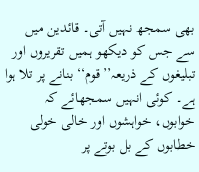بھی سمجھ نہیں آتی۔ قائدین میں سے جس کو دیکھو ہمیں تقریروں اور تبلیغوں کے ذریعہ’’قوم‘‘ بنانے پر تلا ہوا ہے۔ کوئی انہیں سمجھائے کہ خوابوں، خواہشوں اور خالی خولی خطابوں کے بل بوتے پر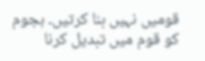قومیں نہیں بنا کرتیں۔ ہجوم کو قوم میں تبدیل کرنا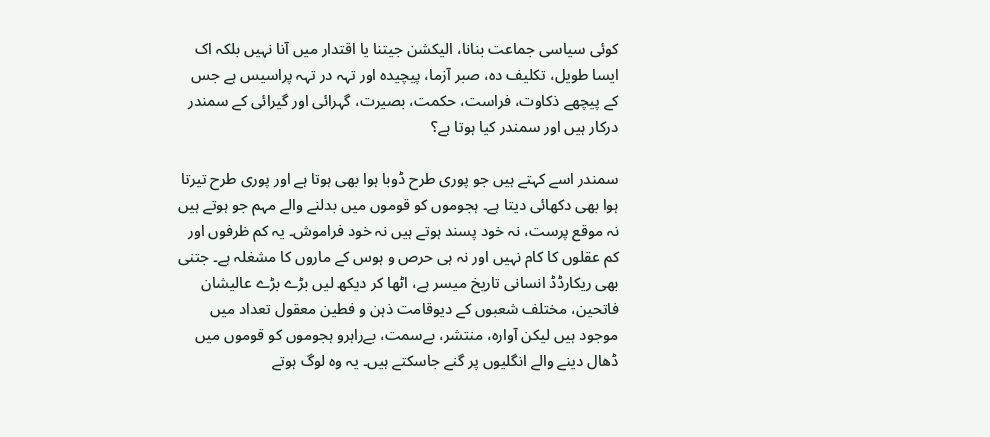کوئی سیاسی جماعت بنانا، الیکشن جیتنا یا اقتدار میں آنا نہیں بلکہ اک ایسا طویل، تکلیف دہ، صبر آزما، پیچیدہ اور تہہ در تہہ پراسیس ہے جس کے پیچھے ذکاوت، فراست، حکمت، بصیرت، گہرائی اور گیرائی کے سمندر درکار ہیں اور سمندر کیا ہوتا ہے؟

سمندر اسے کہتے ہیں جو پوری طرح ڈوبا ہوا بھی ہوتا ہے اور پوری طرح تیرتا ہوا بھی دکھائی دیتا ہے۔ ہجوموں کو قوموں میں بدلنے والے مہم جو ہوتے ہیں نہ موقع پرست، نہ خود پسند ہوتے ہیں نہ خود فراموش۔ یہ کم ظرفوں اور کم عقلوں کا کام نہیں اور نہ ہی حرص و ہوس کے ماروں کا مشغلہ ہے۔ جتنی بھی ریکارڈڈ انسانی تاریخ میسر ہے، اٹھا کر دیکھ لیں بڑے بڑے عالیشان فاتحین، مختلف شعبوں کے دیوقامت ذہن و فطین معقول تعداد میں موجود ہیں لیکن آوارہ، منتشر، بےسمت، بےراہرو ہجوموں کو قوموں میں ڈھال دینے والے انگلیوں پر گنے جاسکتے ہیں۔ یہ وہ لوگ ہوتے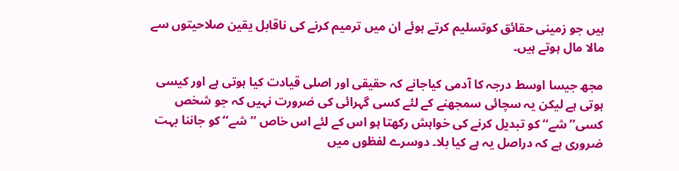ہیں جو زمینی حقائق کوتسلیم کرتے ہوئے ان میں ترمیم کرنے کی ناقابل یقین صلاحیتوں سے مالا مال ہوتے ہیں۔

مجھ جیسا اوسط درجہ کا آدمی کیاجانے کہ حقیقی اور اصلی قیادت کیا ہوتی ہے اور کیسی ہوتی ہے لیکن یہ سچائی سمجھنے کے لئے کسی گہرائی کی ضرورت نہیں کہ جو شخص کسی’’شے‘‘ کو تبدیل کرنے کی خواہش رکھتا ہو اس کے لئے اس خاص ’’شے‘‘ کو جاننا بہت ضروری ہے کہ دراصل یہ ہے کیا بلا۔ دوسرے لفظوں میں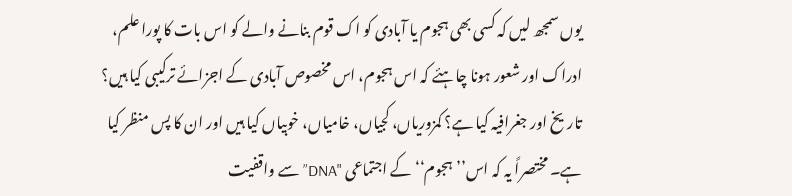یوں سمجھ لیں کہ کسی بھی ہجوم یا آبادی کو اک قوم بنانے والے کو اس بات کا پورا علم، ادراک اور شعور ہونا چاہئے کہ اس ہجوم، اس مخصوص آبادی کے اجزائے ترکیبی کیا ہیں؟ تاریخ اور جغرافیہ کیا ہے؟ کمزوریاں، کجیاں، خامیاں، خوبیاں کیا ہیں اور ان کا پس منظر کیا ہے۔ مختصراً یہ کہ اس’’ہجوم‘‘ کے اجتماعی "DNA”سے واقفیت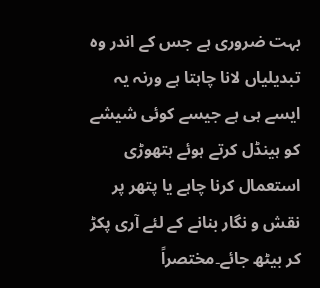بہت ضروری ہے جس کے اندر وہ تبدیلیاں لانا چاہتا ہے ورنہ یہ ایسے ہی ہے جیسے کوئی شیشے کو ہینڈل کرتے ہوئے ہتھوڑی استعمال کرنا چاہے یا پتھر پر نقش و نگار بنانے کے لئے آری پکڑ کر بیٹھ جائے۔مختصراً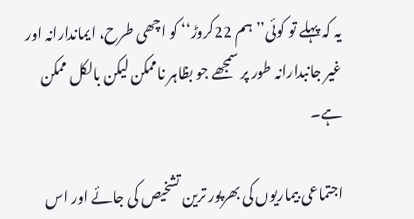یہ کہ پہلے تو کوئی’’ہم 22کروڑ‘‘ کو اچھی طرح، ایماندارانہ اور غیر جانبدارانہ طور پر سمجھے جو بظاہر ناممکن لیکن بالکل ممکن ہے۔

اجتماعی بیماریوں کی بھرپور ترین تشخیص کی جائے اور اس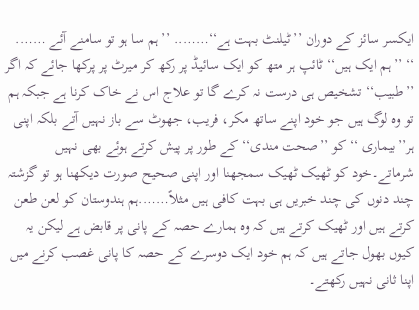ایکسر سائز کے دوران ’’ٹیلنٹ بہت ہے‘‘…….. ’’ہم سا ہو تو سامنے آئے ……. ‘‘ ’’ہم ایک ہیں‘‘ ٹائپ ہر متھ کو ایک سائیڈ پر رکھ کر میرٹ پر پرکھا جائے کہ اگر ’’طبیب‘‘ تشخیص ہی درست نہ کرے گا تو علاج اس نے خاک کرنا ہے جبکہ ہم تو وہ لوگ ہیں جو خود اپنے ساتھ مکر، فریب، جھوٹ سے باز نہیں آتے بلکہ اپنی ہر’’بیماری ‘‘ کو ’’صحت مندی‘‘ کے طور پر پیش کرتے ہوئے بھی نہیں شرماتے۔خود کو ٹھیک ٹھیک سمجھنا اور اپنی صحیح صورت دیکھنا ہو تو گزشتہ چند دنوں کی چند خبریں ہی بہت کافی ہیں مثلاً…….ہم ہندوستان کو لعن طعن کرتے ہیں اور ٹھیک کرتے ہیں کہ وہ ہمارے حصہ کے پانی پر قابض ہے لیکن یہ کیوں بھول جاتے ہیں کہ ہم خود ایک دوسرے کے حصہ کا پانی غصب کرنے میں اپنا ثانی نہیں رکھتے۔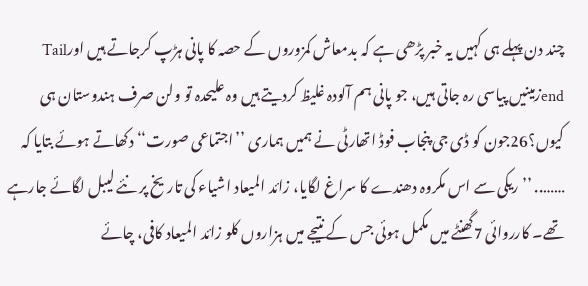چند دن پہلے ہی کہیں یہ خبر پڑھی ہے کہ بدمعاش کمزوروں کے حصہ کا پانی ہڑپ کرجاتے ہیں اورTail endزمینیں پیاسی رہ جاتی ہیں، جو پانی ہم آلودہ غلیظ کردیتے ہیں وہ علیحدہ تو ولن صرف ہندوستان ہی کیوں؟26جون کو ڈی جی پنجاب فوڈ اتھارٹی نے ہمیں ہماری ’’اجتماعی صورت‘‘ دکھاتے ہوئے بتایا کہ …….. ’’ریکی سے اس مکروہ دھندے کا سراغ لگایا، زائد المیعاد اشیاء کی تاریخ پر نئے لیبل لگائے جارہے تھے۔ کارروائی 7گھنٹے میں مکمل ہوئی جس کے نتیجے میں ہزاروں کلو زائد المیعاد کافی، چائے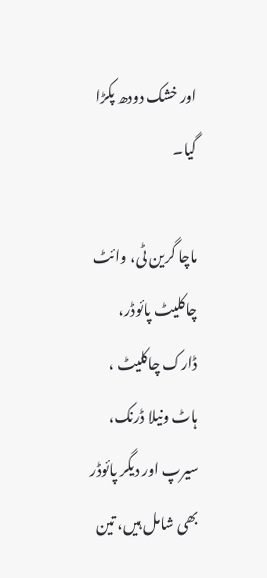اور خشک دودھ پکڑا گیا۔

ماچا گرین ٹی، وائٹ چاکلیٹ پائوڈر، ڈارک چاکلیٹ ، ہاٹ ونیلا ڈرنک، سیرپ اور دیگر پائوڈر بھی شامل ہیں، تین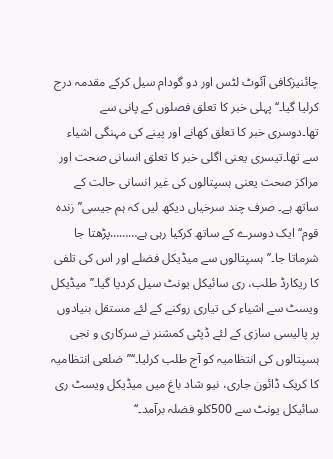چائنیزکافی آئوٹ لٹس اور دو گودام سیل کرکے مقدمہ درج کرلیا گیا۔‘‘پہلی خبر کا تعلق فصلوں کے پانی سے تھا۔دوسری خبر کا تعلق کھانے اور پینے کی مہنگی اشیاء سے تھا۔تیسری یعنی اگلی خبر کا تعلق انسانی صحت اور مراکز صحت یعنی ہسپتالوں کی غیر انسانی حالت کے ساتھ ہے۔ صرف چند سرخیاں دیکھ لیں کہ ہم جیسی’’زندہ قوم‘‘ ایک دوسرے کے ساتھ کرکیا رہی ہے………پڑھتا جا شرماتا جا۔’’ہسپتالوں سے میڈیکل فضلے اور اس کی تلفی کا ریکارڈ طلب، ری سائیکل یونٹ سیل کردیا گیا۔’’میڈیکل ویسٹ سے اشیاء کی تیاری روکنے کے لئے مستقل بنیادوں پر پالیسی سازی کے لئے ڈپٹی کمشنر نے سرکاری و نجی ہسپتالوں کی انتظامیہ کو آج طلب کرلیا۔‘‘’’ضلعی انتظامیہ کا کریک ڈائون جاری، نیو شاد باغ میں میڈیکل ویسٹ ری سائیکل یونٹ سے 500کلو فضلہ برآمد۔‘‘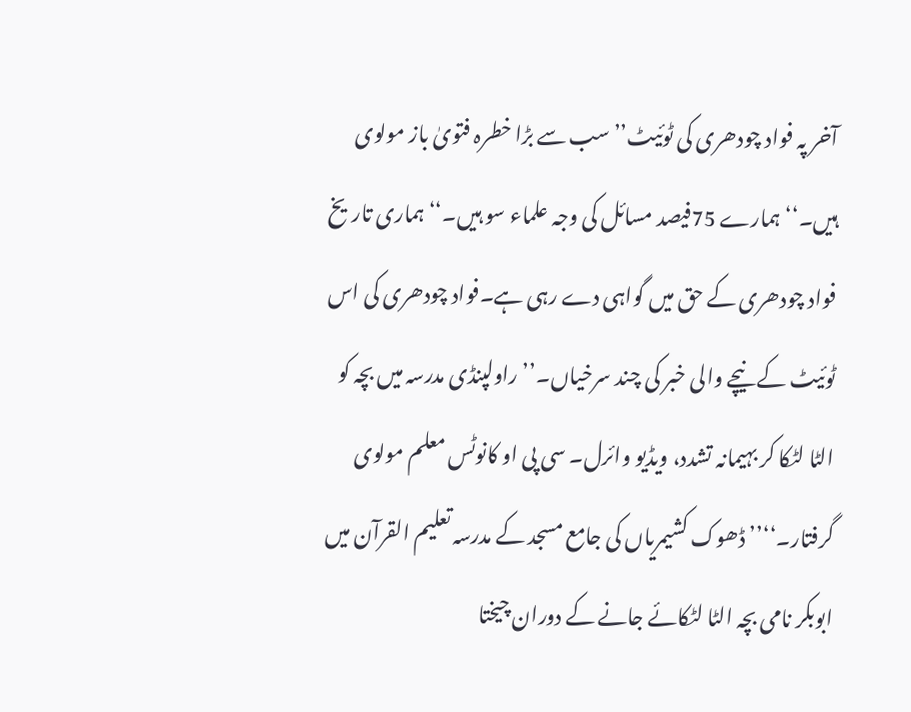آخر پہ فواد چودھری کی ٹوئیٹ’’سب سے بڑا خطرہ فتویٰ باز مولوی ہیں۔‘‘ہمارے 75فیصد مسائل کی وجہ علماء سو ہیں۔‘‘ہماری تاریخ فواد چودھری کے حق میں گواہی دے رہی ہے۔فواد چودھری کی اس ٹوئیٹ کے نیچے والی خبر کی چند سرخیاں۔’’راولپنڈی مدرسہ میں بچہ کو الٹا لٹکا کر بہیمانہ تشدد، ویڈیو وائرل۔ سی پی او کانوٹس معلم مولوی گرفتار۔‘‘’’ڈھوک کشیمریاں کی جامع مسجد کے مدرسہ تعلیم القرآن میں ابوبکر نامی بچہ الٹا لٹکائے جانے کے دوران چیختا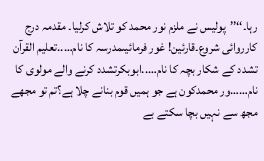رہا۔‘‘’’پولیس نے ملزم نور محمد کو تلاش کرلیا۔ مقدمہ درج کارروائی شروع۔قارئین! غور فرمائیںمدرسہ کا نام…..تعلیم القرآن تشدد کے شکار بچہ کا نام…..ابوبکرتشدد کرنے والے مولوی کا نام……ور محمدکون ہے جو ہمیں قوم بنانے چلا ہے؟تم تو مجھے مجھ سے نہیں بچا سکتے بے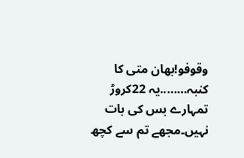وقوفو!بھان متی کا کنبہ……..یہ 22کروڑ تمہارے بس کی بات نہیں۔مجھے تم سے کچھ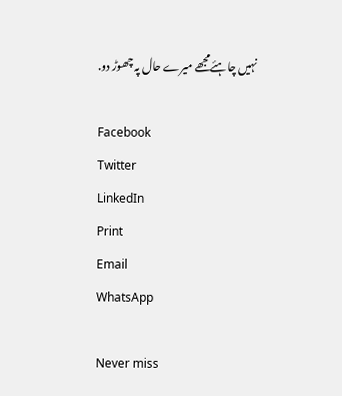نہیں چاہئےمجھے میرے حال پہ چھوڑ دو.

Facebook
Twitter
LinkedIn
Print
Email
WhatsApp

Never miss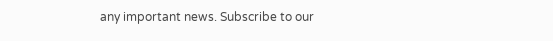any important news. Subscribe to our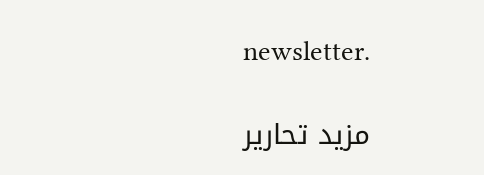newsletter.

مزید تحاریر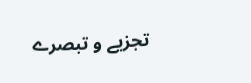تجزیے و تبصرے